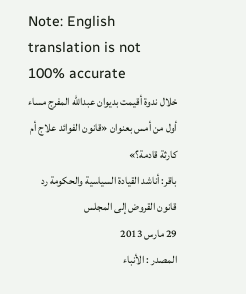Note: English translation is not 100% accurate
خلال ندوة أقيمت بديوان عبدالله المفرج مساء أول من أمس بعنوان «قانون الفوائد علاج أم كارثة قادمة؟»
باقر: أناشد القيادة السياسية والحكومة رد قانون القروض إلى المجلس
29 مارس 2013
المصدر : الأنباء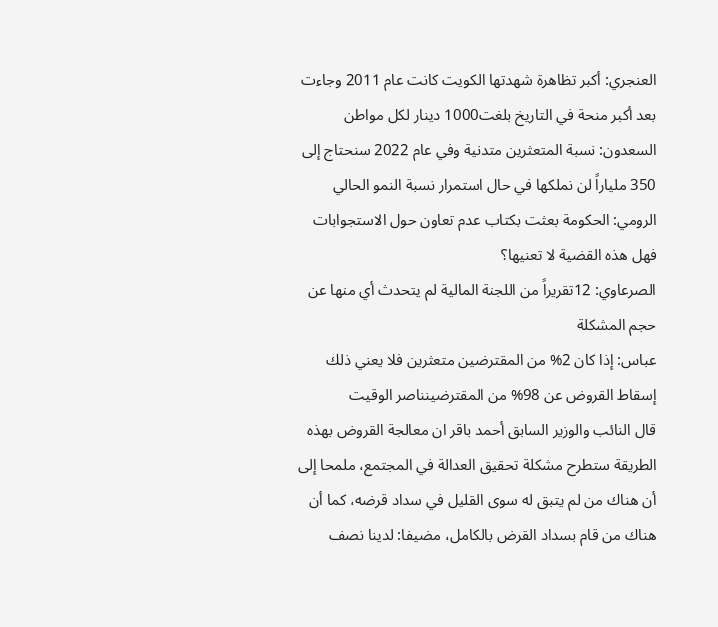العنجري: أكبر تظاهرة شهدتها الكويت كانت عام 2011 وجاءت بعد أكبر منحة في التاريخ بلغت1000 دينار لكل مواطن
السعدون: نسبة المتعثرين متدنية وفي عام 2022 سنحتاج إلى 350 ملياراً لن نملكها في حال استمرار نسبة النمو الحالي
الرومي: الحكومة بعثت بكتاب عدم تعاون حول الاستجوابات فهل هذه القضية لا تعنيها؟
الصرعاوي: 12تقريراً من اللجنة المالية لم يتحدث أي منها عن حجم المشكلة
عباس: إذا كان 2% من المقترضين متعثرين فلا يعني ذلك إسقاط القروض عن 98% من المقترضينناصر الوقيت
قال النائب والوزير السابق أحمد باقر ان معالجة القروض بهذه الطريقة ستطرح مشكلة تحقيق العدالة في المجتمع، ملمحا إلى أن هناك من لم يتبق له سوى القليل في سداد قرضه، كما أن هناك من قام بسداد القرض بالكامل، مضيفا: لدينا نصف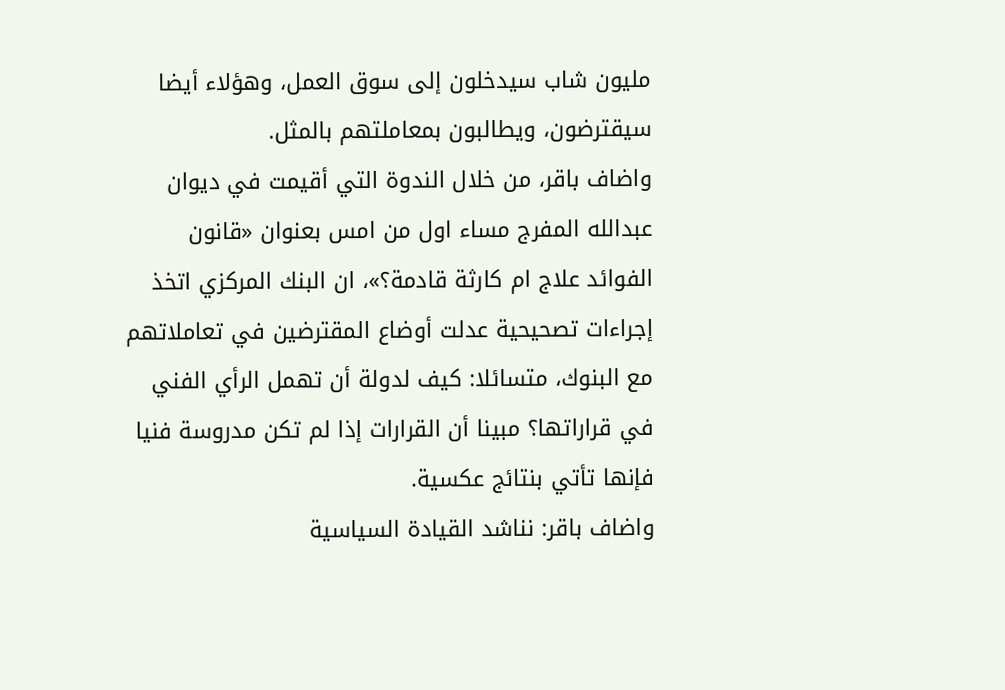مليون شاب سيدخلون إلى سوق العمل، وهؤلاء أيضا سيقترضون، ويطالبون بمعاملتهم بالمثل.
واضاف باقر، من خلال الندوة التي أقيمت في ديوان عبدالله المفرج مساء اول من امس بعنوان «قانون الفوائد علاج ام كارثة قادمة؟»، ان البنك المركزي اتخذ إجراءات تصحيحية عدلت أوضاع المقترضين في تعاملاتهم مع البنوك، متسائلا: كيف لدولة أن تهمل الرأي الفني في قراراتها؟ مبينا أن القرارات إذا لم تكن مدروسة فنيا فإنها تأتي بنتائج عكسية.
واضاف باقر: نناشد القيادة السياسية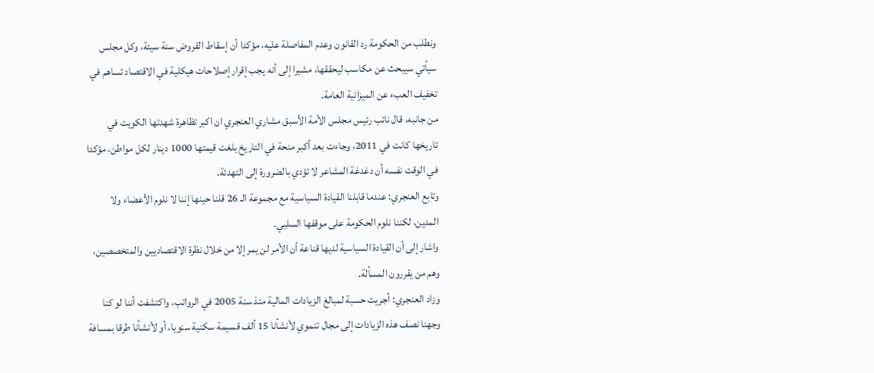ونطلب من الحكومة رد القانون وعدم المفاصلة عليه، مؤكدا أن إسقاط القروض سنة سيئة، وكل مجلس سيأتي سيبحث عن مكاسب ليحققها، مشيرا إلى أنه يجب إقرار إصلاحات هيكلية في الاقتصاد تساهم في تخفيف العبء عن الميزانية العامة.
من جانبه، قال نائب رئيس مجلس الأمة الأسبق مشاري العنجري ان اكبر تظاهرة شهدتها الكويت في تاريخها كانت في 2011، وجاءت بعد أكبر منحة في التاريخ بلغت قيمتها 1000 دينار لكل مواطن، مؤكدا في الوقت نفسه أن دغدغة المشاعر لا تؤدي بالضرورة إلى التهدئة.
وتابع العنجري: عندما قابلنا القيادة السياسية مع مجموعة الـ 26 قلنا حينها إننا لا نلوم الأعضاء ولا المدين، لكننا نلوم الحكومة على موقفها السلبي.
واشار إلى أن القيادة السياسية لديها قناعة أن الأمر لن يمر إلا من خلال نظرة الاقتصاديين والمتخصصين، وهم من يقررون المسألة.
وزاد العنجري: أجريت حسبة لمبالغ الزيادات المالية منذ سنة 2005 في الرواتب، واكتشفت أننا لو كنا وجهنا نصف هذه الزيادات إلى مجال تنموي لأنشأنا 15 ألف قسيمة سكنية سنويا، أو لأنشأنا طرقا بمسافة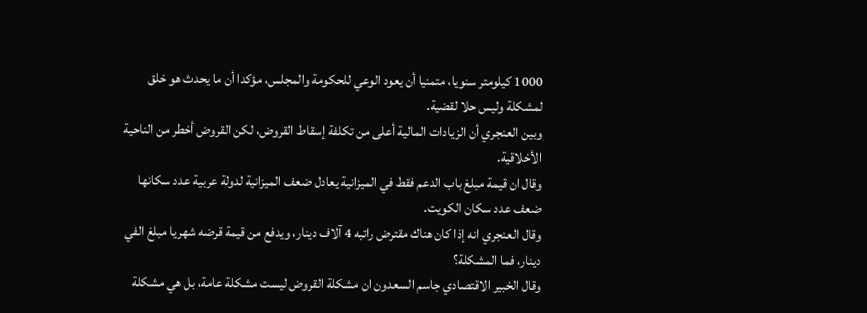1000 كيلومتر سنويا، متمنيا أن يعود الوعي للحكومة والمجلس، مؤكدا أن ما يحدث هو خلق لمشكلة وليس حلا لقضية.
وبين العنجري أن الزيادات المالية أعلى من تكلفة إسقاط القروض، لكن القروض أخطر من الناحية الأخلاقية.
وقال ان قيمة مبلغ باب الدعم فقط في الميزانية يعادل ضعف الميزانية لدولة عربية عدد سكانها ضعف عدد سكان الكويت.
وقال العنجري انه إذا كان هناك مقترض راتبه 4 آلاف دينار، ويدفع من قيمة قرضه شهريا مبلغ الفي دينار، فما المشكلة؟
وقال الخبير الاقتصادي جاسم السعدون ان مشكلة القروض ليست مشكلة عامة، بل هي مشكلة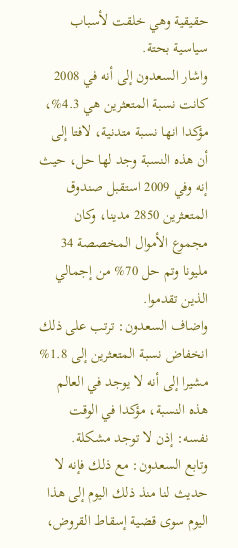حقيقية وهي خلقت لأسباب سياسية بحتة.
واشار السعدون إلى أنه في 2008 كانت نسبة المتعثرين هي 4.3%، مؤكدا انها نسبة متدنية، لافتا إلى أن هذه النسبة وجد لها حل، حيث إنه وفي 2009 استقبل صندوق المتعثرين 2850 مدينا، وكان مجموع الأموال المخصصة 34 مليونا وتم حل 70% من إجمالي الذين تقدموا.
واضاف السعدون: ترتب على ذلك انخفاض نسبة المتعثرين إلى 1.8% مشيرا إلى أنه لا يوجد في العالم هذه النسبة، مؤكدا في الوقت نفسه: إذن لا توجد مشكلة.
وتابع السعدون: مع ذلك فإنه لا حديث لنا منذ ذلك اليوم إلى هذا اليوم سوى قضية إسقاط القروض،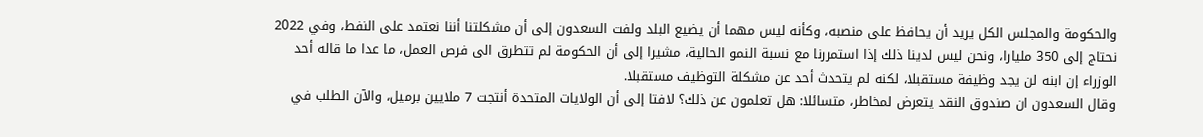والحكومة والمجلس الكل يريد أن يحافظ على منصبه، وكأنه ليس مهما أن يضيع البلد ولفت السعدون إلى أن مشكلتنا أننا نعتمد على النفط، وفي 2022 نحتاج إلى 350 مليارا، ونحن ليس لدينا ذلك إذا استمررنا مع نسبة النمو الحالية، مشيرا إلى أن الحكومة لم تتطرق الى فرص العمل، ما عدا ما قاله أحد الوزراء إن ابنه لن يجد وظيفة مستقبلا، لكنه لم يتحدث أحد عن مشكلة التوظيف مستقبلا.
وقال السعدون ان صندوق النقد يتعرض لمخاطر، متسائلا: هل تعلمون عن ذلك؟ لافتا إلى أن الولايات المتحدة أنتجت 7 ملايين برميل، والآن الطلب في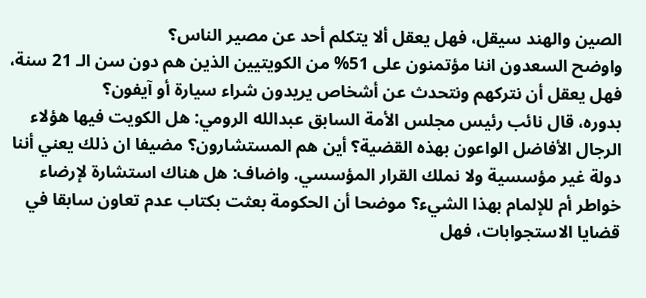الصين والهند سيقل، فهل يعقل ألا يتكلم أحد عن مصير الناس؟
واوضح السعدون اننا مؤتمنون على 51% من الكويتيين الذين هم دون سن الـ 21 سنة، فهل يعقل أن نتركهم ونتحدث عن أشخاص يريدون شراء سيارة أو آيفون؟
بدوره، قال نائب رئيس مجلس الأمة السابق عبدالله الرومي: هل الكويت فيها هؤلاء الرجال الأفاضل الواعون بهذه القضية؟ أين هم المستشارون؟ مضيفا ان ذلك يعني أننا دولة غير مؤسسية ولا نملك القرار المؤسسي. واضاف: هل هناك استشارة لإرضاء خواطر أم للإلمام بهذا الشيء؟ موضحا أن الحكومة بعثت بكتاب عدم تعاون سابقا في قضايا الاستجوابات، فهل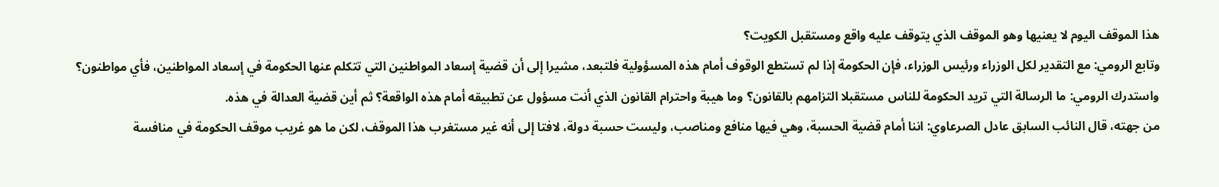هذا الموقف اليوم لا يعنيها وهو الموقف الذي يتوقف عليه واقع ومستقبل الكويت؟
وتابع الرومي: مع التقدير لكل الوزراء ورئيس الوزراء، فإن الحكومة إذا لم تستطع الوقوف أمام هذه المسؤولية فلتبعد، مشيرا إلى أن قضية إسعاد المواطنين التي تتكلم عنها الحكومة في إسعاد المواطنين، فأي مواطنون؟
واستدرك الرومي: ما الرسالة التي تريد الحكومة للناس مستقبلا التزامهم بالقانون؟ وما هيبة واحترام القانون الذي أنت مسؤول عن تطبيقه أمام هذه الواقعة؟ ثم أين قضية العدالة في هذه.
من جهته، قال النائب السابق عادل الصرعاوي: اننا أمام قضية الحسبة، وهي فيها منافع ومناصب، وليست حسبة دولة، لافتا إلى أنه غير مستغرب هذا الموقف، لكن ما هو غريب موقف الحكومة في منافسة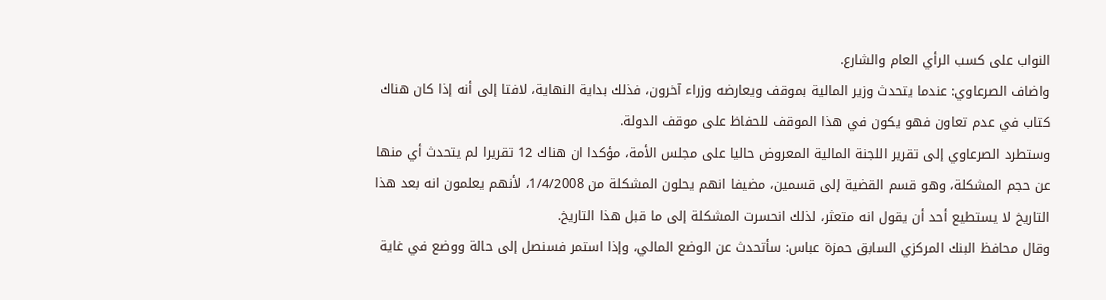النواب على كسب الرأي العام والشارع.
واضاف الصرعاوي: عندما يتحدث وزير المالية بموقف ويعارضه وزراء آخرون، فذلك بداية النهاية، لافتا إلى أنه إذا كان هناك كتاب في عدم تعاون فهو يكون في هذا الموقف للحفاظ على موقف الدولة.
وستطرد الصرعاوي إلى تقرير اللجنة المالية المعروض حاليا على مجلس الأمة، مؤكدا ان هناك 12 تقريرا لم يتحدث أي منها عن حجم المشكلة، وهو قسم القضية إلى قسمين، مضيفا انهم يحلون المشكلة من 1/4/2008، لأنهم يعلمون انه بعد هذا التاريخ لا يستطيع أحد أن يقول انه متعثر، لذلك انحسرت المشكلة إلى ما قبل هذا التاريخ.
وقال محافظ البنك المركزي السابق حمزة عباس: سأتحدث عن الوضع المالي، وإذا استمر فسنصل إلى حالة ووضع في غاية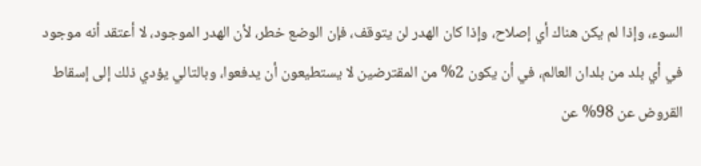السوء، وإذا لم يكن هناك أي إصلاح، وإذا كان الهدر لن يتوقف، فإن الوضع خطر، لأن الهدر الموجود، لا أعتقد أنه موجود في أي بلد من بلدان العالم، في أن يكون 2% من المقترضين لا يستطيعون أن يدفعوا، وبالتالي يؤدي ذلك إلى إسقاط القروض عن 98% عن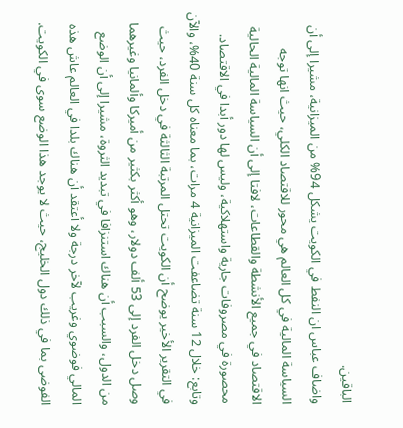الباقين.
واضاف عباس ان النفط في الكويت يشكل 94% من الميزانية، مشيرا إلى أن السياسة المالية في كل العالم هي محور للاقتصاد الكلي، حيث انها توجه الاقتصاد في جميع الأنشطة والقطاعات، لافتا إلى أن السياسة المالية الحالية محصورة في مصروفات جارية واستهلاكية، وليس لها دور أبدا في الاقتصاد.
وتابع: خلال 12 سنة تضاعفت الميزانية 4 مرات، بما معناه كل سنة 40%، والآن في التقرير الأخير يوضح أن الكويت تحتل المرتبة الثالثة في دخل الفرد، حيث وصل دخل الفرد إلى 53 ألف دولار، وهو أكثر بكثير من أميركا وألمانيا وغيرهما من الدول، والسبب أن هناك استنزافا في تبديد الثروة، مشيرا إلى أن الوضع المالي فوضوي وغريب لآخر درجة ولا أعتقد أن هناك بلدا في العالم عاش هذه الفوضى بما في ذلك دول الخليج، حيث لا يوجد هذا الوضع سوى في الكويت.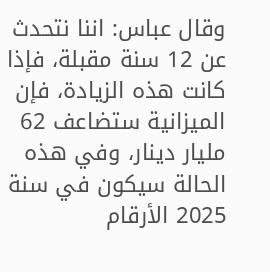وقال عباس: اننا نتحدث عن 12 سنة مقبلة، فإذا كانت هذه الزيادة، فإن الميزانية ستضاعف 62 مليار دينار، وفي هذه الحالة سيكون في سنة 2025 الأرقام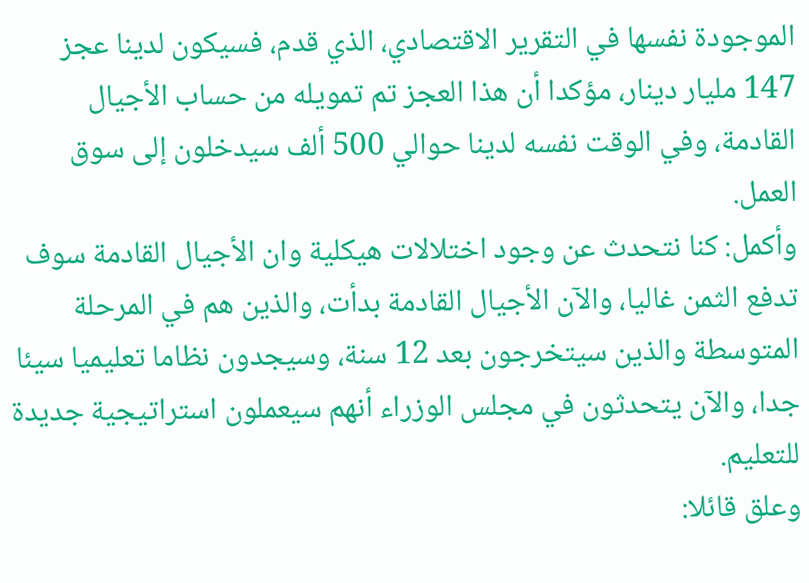الموجودة نفسها في التقرير الاقتصادي، الذي قدم، فسيكون لدينا عجز 147 مليار دينار، مؤكدا أن هذا العجز تم تمويله من حساب الأجيال القادمة، وفي الوقت نفسه لدينا حوالي 500 ألف سيدخلون إلى سوق العمل.
وأكمل: كنا نتحدث عن وجود اختلالات هيكلية وان الأجيال القادمة سوف تدفع الثمن غاليا، والآن الأجيال القادمة بدأت، والذين هم في المرحلة المتوسطة والذين سيتخرجون بعد 12 سنة، وسيجدون نظاما تعليميا سيئا جدا، والآن يتحدثون في مجلس الوزراء أنهم سيعملون استراتيجية جديدة للتعليم.
وعلق قائلا: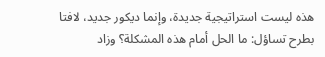هذه ليست استراتيجية جديدة، وإنما ديكور جديد، لافتا بطرح تساؤل: ما الحل أمام هذه المشكلة؟ وزاد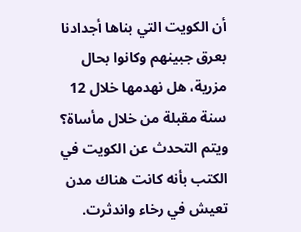أن الكويت التي بناها أجدادنا بعرق جبينهم وكانوا بحال مزرية، هل نهدمها خلال 12 سنة مقبلة من خلال مأساة؟ ويتم التحدث عن الكويت في الكتب بأنه كانت هناك مدن تعيش في رخاء واندثرت.